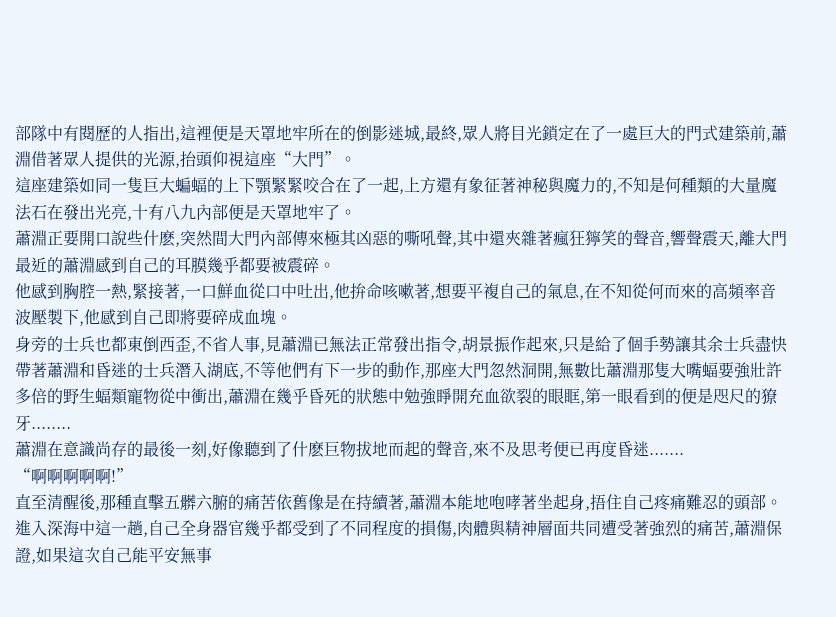部隊中有閱歷的人指出,這裡便是天罩地牢所在的倒影迷城,最終,眾人將目光鎖定在了一處巨大的門式建築前,蕭淵借著眾人提供的光源,抬頭仰視這座“大門”。
這座建築如同一隻巨大蝙蝠的上下顎緊緊咬合在了一起,上方還有象征著神秘與魔力的,不知是何種類的大量魔法石在發出光亮,十有八九內部便是天罩地牢了。
蕭淵正要開口說些什麽,突然間大門內部傳來極其凶惡的嘶吼聲,其中還夾雜著瘋狂獰笑的聲音,響聲震天,離大門最近的蕭淵感到自己的耳膜幾乎都要被震碎。
他感到胸腔一熱,緊接著,一口鮮血從口中吐出,他拚命咳嗽著,想要平複自己的氣息,在不知從何而來的高頻率音波壓製下,他感到自己即將要碎成血塊。
身旁的士兵也都東倒西歪,不省人事,見蕭淵已無法正常發出指令,胡景振作起來,只是給了個手勢讓其余士兵盡快帶著蕭淵和昏迷的士兵潛入湖底,不等他們有下一步的動作,那座大門忽然洞開,無數比蕭淵那隻大嘴蝠要強壯許多倍的野生蝠類寵物從中衝出,蕭淵在幾乎昏死的狀態中勉強睜開充血欲裂的眼眶,第一眼看到的便是咫尺的獠牙........
蕭淵在意識尚存的最後一刻,好像聽到了什麽巨物拔地而起的聲音,來不及思考便已再度昏迷.......
“啊啊啊啊啊!”
直至清醒後,那種直擊五髒六腑的痛苦依舊像是在持續著,蕭淵本能地咆哮著坐起身,捂住自己疼痛難忍的頭部。
進入深海中這一趟,自己全身器官幾乎都受到了不同程度的損傷,肉體與精神層面共同遭受著強烈的痛苦,蕭淵保證,如果這次自己能平安無事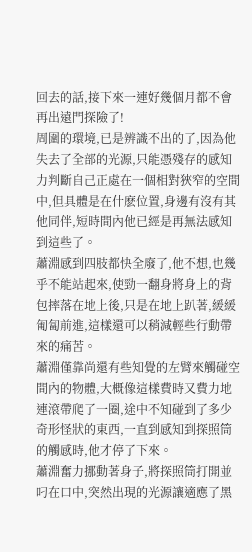回去的話,接下來一連好幾個月都不會再出遠門探險了!
周圍的環境,已是辨識不出的了,因為他失去了全部的光源,只能憑殘存的感知力判斷自己正處在一個相對狹窄的空間中,但具體是在什麽位置,身邊有沒有其他同伴,短時間內他已經是再無法感知到這些了。
蕭淵感到四肢都快全廢了,他不想,也幾乎不能站起來,使勁一翻身將身上的背包摔落在地上後,只是在地上趴著,緩緩匍匐前進,這樣還可以稍減輕些行動帶來的痛苦。
蕭淵僅靠尚還有些知覺的左臂來觸碰空間內的物體,大概像這樣費時又費力地連滾帶爬了一圈,途中不知碰到了多少奇形怪狀的東西,一直到感知到探照筒的觸感時,他才停了下來。
蕭淵奮力挪動著身子,將探照筒打開並叼在口中,突然出現的光源讓適應了黑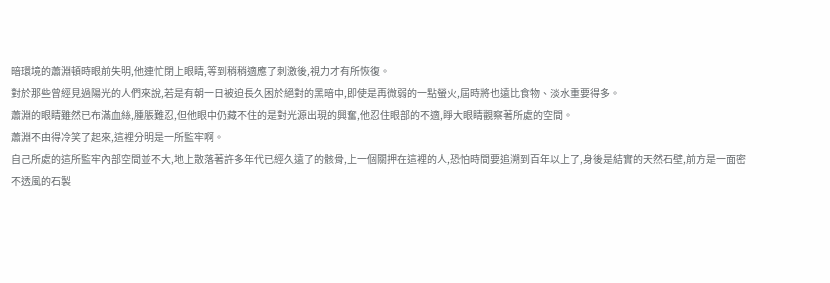暗環境的蕭淵頓時眼前失明,他連忙閉上眼睛,等到稍稍適應了刺激後,視力才有所恢復。
對於那些曾經見過陽光的人們來說,若是有朝一日被迫長久困於絕對的黑暗中,即使是再微弱的一點螢火,屆時將也遠比食物、淡水重要得多。
蕭淵的眼睛雖然已布滿血絲,腫脹難忍,但他眼中仍藏不住的是對光源出現的興奮,他忍住眼部的不適,睜大眼睛觀察著所處的空間。
蕭淵不由得冷笑了起來,這裡分明是一所監牢啊。
自己所處的這所監牢內部空間並不大,地上散落著許多年代已經久遠了的骸骨,上一個關押在這裡的人,恐怕時間要追溯到百年以上了,身後是結實的天然石壁,前方是一面密不透風的石製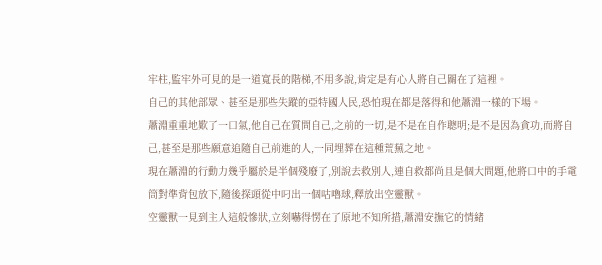牢柱,監牢外可見的是一道寬長的階梯,不用多說,肯定是有心人將自己關在了這裡。
自己的其他部眾、甚至是那些失蹤的亞特國人民,恐怕現在都是落得和他蕭淵一樣的下場。
蕭淵重重地歎了一口氣,他自己在質問自己,之前的一切,是不是在自作聰明;是不是因為貪功,而將自己,甚至是那些願意追隨自己前進的人,一同埋葬在這種荒蕪之地。
現在蕭淵的行動力幾乎屬於是半個殘廢了,別說去救別人,連自救都尚且是個大問題,他將口中的手電筒對準背包放下,隨後探頭從中叼出一個咕嚕球,釋放出空靈獸。
空靈獸一見到主人這般慘狀,立刻嚇得愣在了原地不知所措,蕭淵安撫它的情緒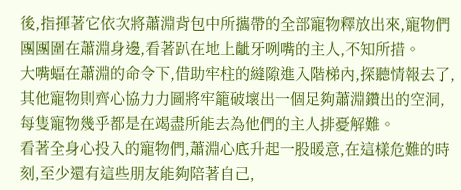後,指揮著它依次將蕭淵背包中所攜帶的全部寵物釋放出來,寵物們團團圍在蕭淵身邊,看著趴在地上齜牙咧嘴的主人,不知所措。
大嘴蝠在蕭淵的命令下,借助牢柱的縫隙進入階梯內,探聽情報去了,其他寵物則齊心協力力圖將牢籠破壞出一個足夠蕭淵鑽出的空洞,每隻寵物幾乎都是在竭盡所能去為他們的主人排憂解難。
看著全身心投入的寵物們,蕭淵心底升起一股暖意,在這樣危難的時刻,至少還有這些朋友能夠陪著自己,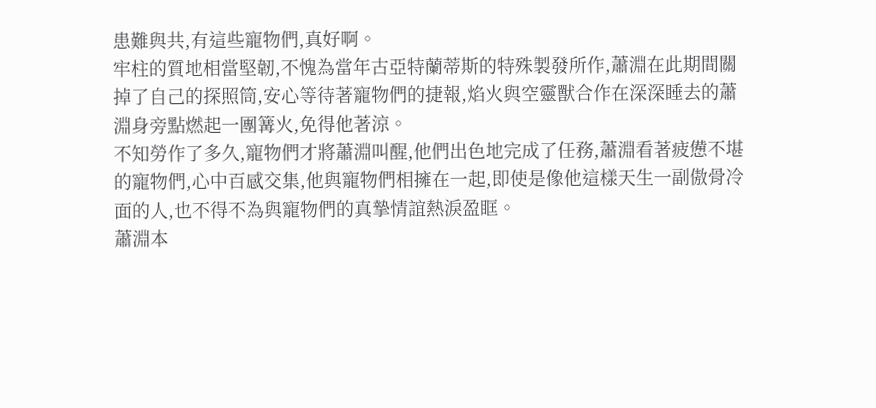患難與共,有這些寵物們,真好啊。
牢柱的質地相當堅韌,不愧為當年古亞特蘭蒂斯的特殊製發所作,蕭淵在此期間關掉了自己的探照筒,安心等待著寵物們的捷報,焰火與空靈獸合作在深深睡去的蕭淵身旁點燃起一團篝火,免得他著涼。
不知勞作了多久,寵物們才將蕭淵叫醒,他們出色地完成了任務,蕭淵看著疲憊不堪的寵物們,心中百感交集,他與寵物們相擁在一起,即使是像他這樣天生一副傲骨冷面的人,也不得不為與寵物們的真摯情誼熱淚盈眶。
蕭淵本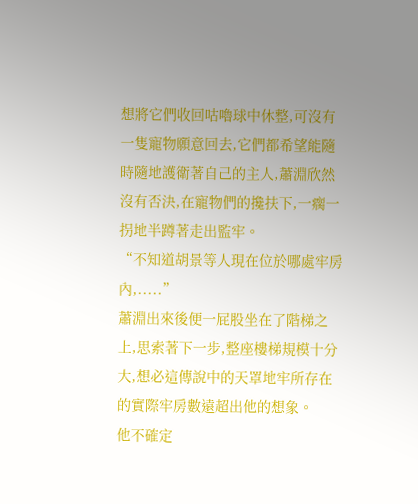想將它們收回咕嚕球中休整,可沒有一隻寵物願意回去,它們都希望能隨時隨地護衛著自己的主人,蕭淵欣然沒有否決,在寵物們的攙扶下,一瘸一拐地半蹲著走出監牢。
“不知道胡景等人現在位於哪處牢房內,.....”
蕭淵出來後便一屁股坐在了階梯之上,思索著下一步,整座樓梯規模十分大,想必這傳說中的天罩地牢所存在的實際牢房數遠超出他的想象。
他不確定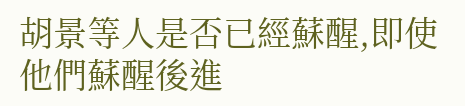胡景等人是否已經蘇醒,即使他們蘇醒後進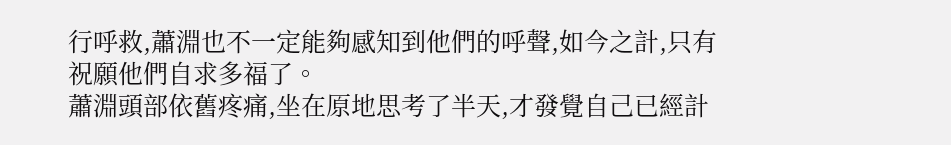行呼救,蕭淵也不一定能夠感知到他們的呼聲,如今之計,只有祝願他們自求多福了。
蕭淵頭部依舊疼痛,坐在原地思考了半天,才發覺自己已經計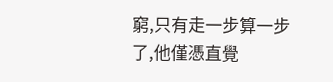窮,只有走一步算一步了,他僅憑直覺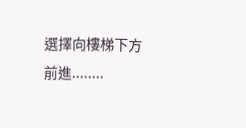選擇向樓梯下方前進........